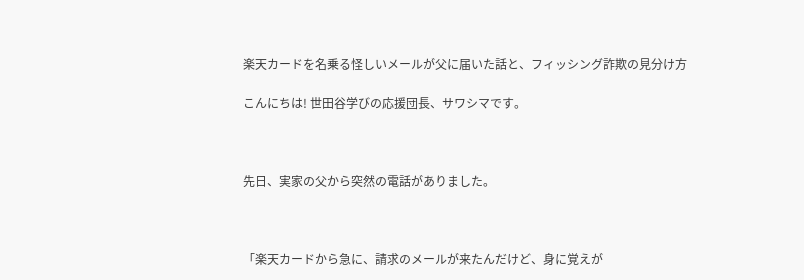楽天カードを名乗る怪しいメールが父に届いた話と、フィッシング詐欺の見分け方

こんにちは! 世田谷学びの応援団長、サワシマです。



先日、実家の父から突然の電話がありました。



「楽天カードから急に、請求のメールが来たんだけど、身に覚えが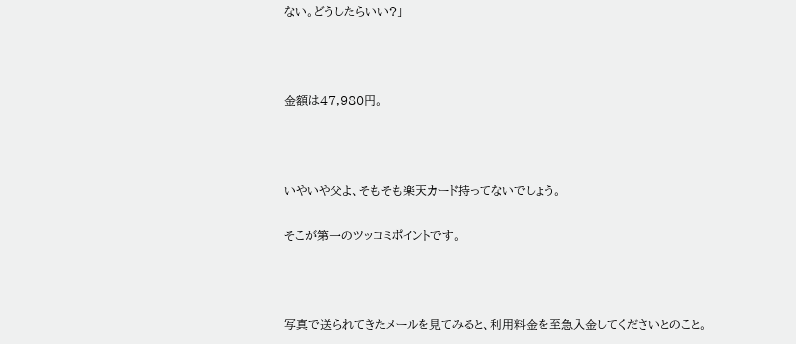ない。どうしたらいい?」



金額は47,980円。



いやいや父よ、そもそも楽天カード持ってないでしょう。

そこが第一のツッコミポイントです。



写真で送られてきたメールを見てみると、利用料金を至急入金してくださいとのこと。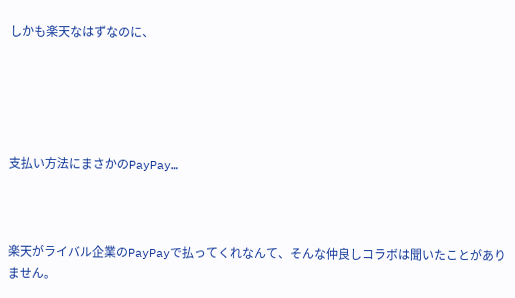しかも楽天なはずなのに、





支払い方法にまさかのPayPay…



楽天がライバル企業のPayPayで払ってくれなんて、そんな仲良しコラボは聞いたことがありません。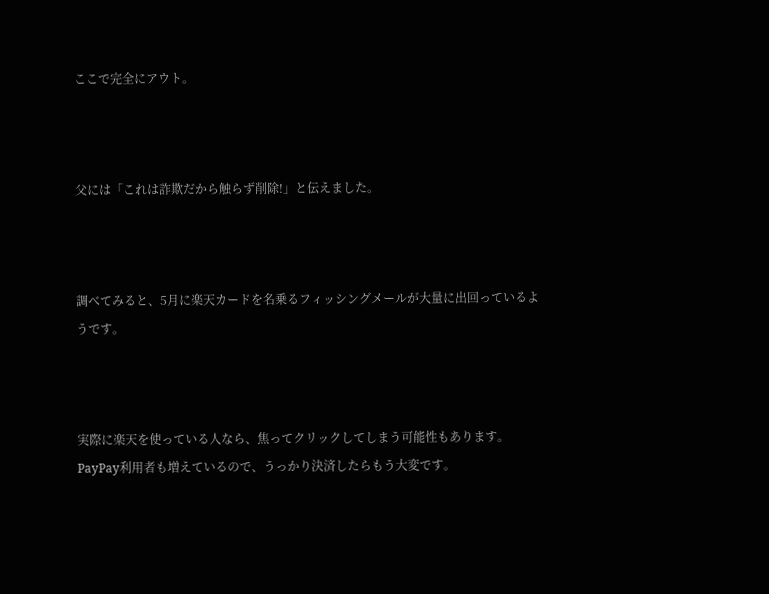ここで完全にアウト。



父には「これは詐欺だから触らず削除!」と伝えました。



調べてみると、5月に楽天カードを名乗るフィッシングメールが大量に出回っているようです。



実際に楽天を使っている人なら、焦ってクリックしてしまう可能性もあります。PayPay利用者も増えているので、うっかり決済したらもう大変です。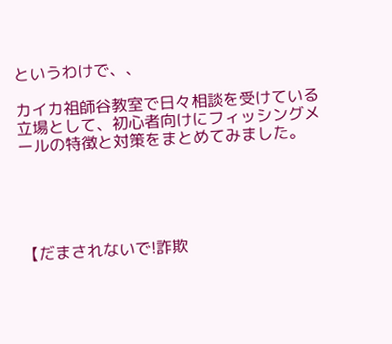というわけで、、

カイカ祖師谷教室で日々相談を受けている立場として、初心者向けにフィッシングメールの特徴と対策をまとめてみました。





【だまされないで!詐欺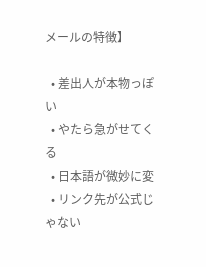メールの特徴】

  • 差出人が本物っぽい
  • やたら急がせてくる
  • 日本語が微妙に変
  • リンク先が公式じゃない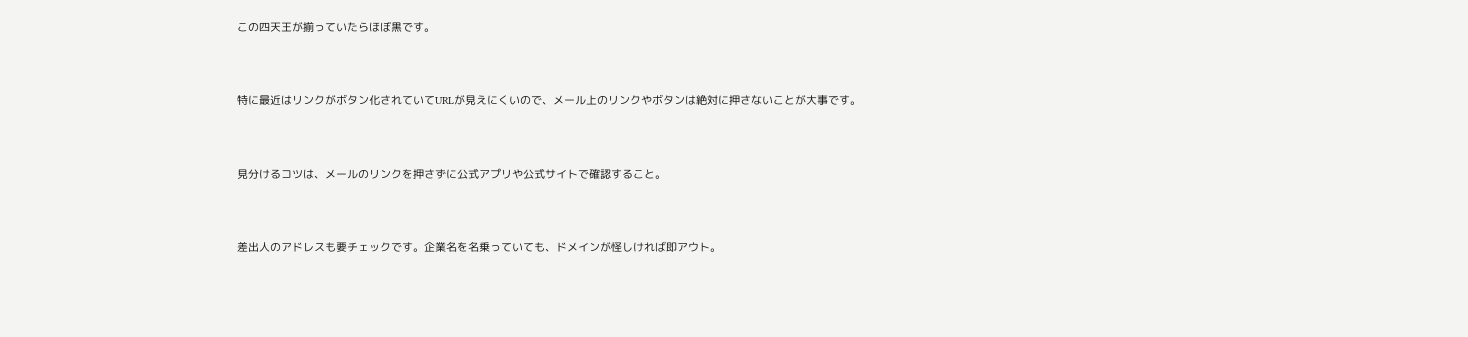この四天王が揃っていたらほぼ黒です。



特に最近はリンクがボタン化されていてURLが見えにくいので、メール上のリンクやボタンは絶対に押さないことが大事です。



見分けるコツは、メールのリンクを押さずに公式アプリや公式サイトで確認すること。



差出人のアドレスも要チェックです。企業名を名乗っていても、ドメインが怪しければ即アウト。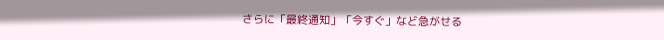さらに「最終通知」「今すぐ」など急がせる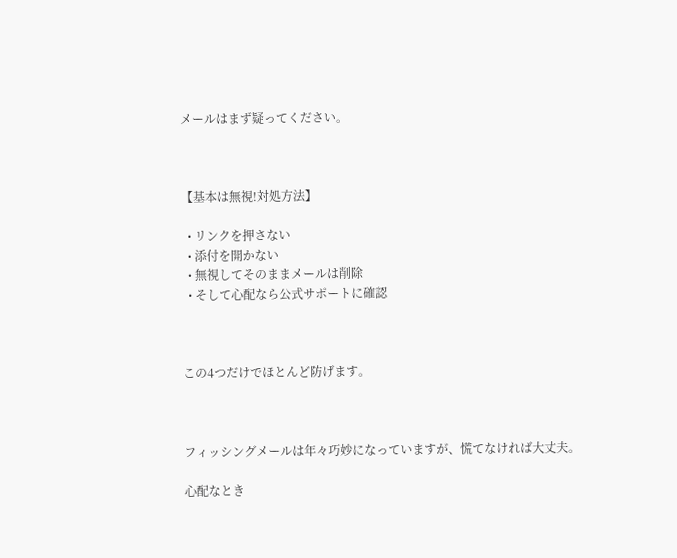メールはまず疑ってください。



【基本は無視!対処方法】

  • リンクを押さない
  • 添付を開かない
  • 無視してそのままメールは削除
  • そして心配なら公式サポートに確認



この4つだけでほとんど防げます。



フィッシングメールは年々巧妙になっていますが、慌てなければ大丈夫。

心配なとき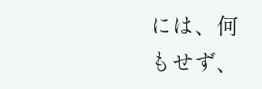には、何もせず、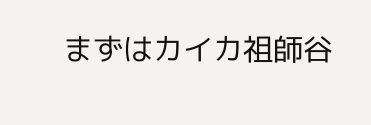まずはカイカ祖師谷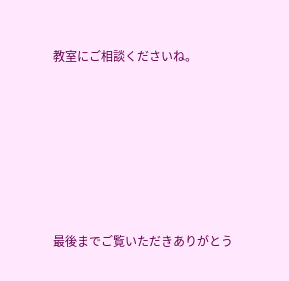教室にご相談くださいね。







最後までご覧いただきありがとう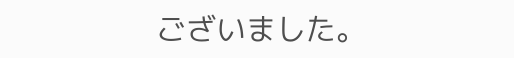ございました。